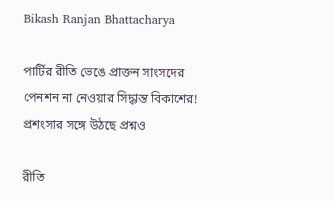Bikash Ranjan Bhattacharya

পার্টির রীতি ভেঙে প্রাক্তন সাংসদের পেনশন না নেওয়ার সিদ্ধান্ত বিকাশের! প্রশংসার সঙ্গে উঠছে প্রশ্নও

রীতি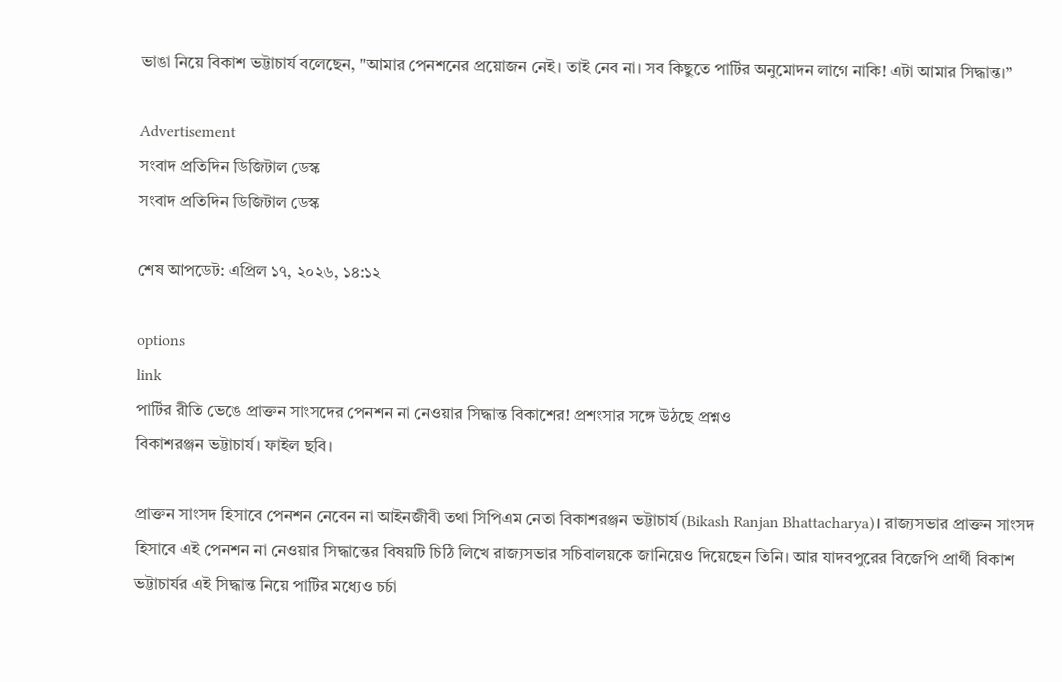ভাঙা নিয়ে বিকাশ ভট্টাচার্য বলেছেন, "আমার পেনশনের প্রয়োজন নেই। তাই নেব না। সব কিছুতে পার্টির অনুমোদন লাগে নাকি! এটা আমার সিদ্ধান্ত।”

Advertisement
সংবাদ প্রতিদিন ডিজিটাল ডেস্ক
সংবাদ প্রতিদিন ডিজিটাল ডেস্ক

শেষ আপডেট: এপ্রিল ১৭, ২০২৬, ১৪:১২

options
link
পার্টির রীতি ভেঙে প্রাক্তন সাংসদের পেনশন না নেওয়ার সিদ্ধান্ত বিকাশের! প্রশংসার সঙ্গে উঠছে প্রশ্নও
বিকাশরঞ্জন ভট্টাচার্য। ফাইল ছবি।

প্রাক্তন সাংসদ হিসাবে পেনশন নেবেন না আইনজীবী তথা সিপিএম নেতা বিকাশরঞ্জন ভট্টাচার্য (Bikash Ranjan Bhattacharya)। রাজ্যসভার প্রাক্তন সাংসদ হিসাবে এই পেনশন না নেওয়ার সিদ্ধান্তের বিষয়টি চিঠি লিখে রাজ্যসভার সচিবালয়কে জানিয়েও দিয়েছেন তিনি। আর যাদবপুরের বিজেপি প্রার্থী বিকাশ ভট্টাচার্যর এই সিদ্ধান্ত নিয়ে পার্টির মধ্যেও চর্চা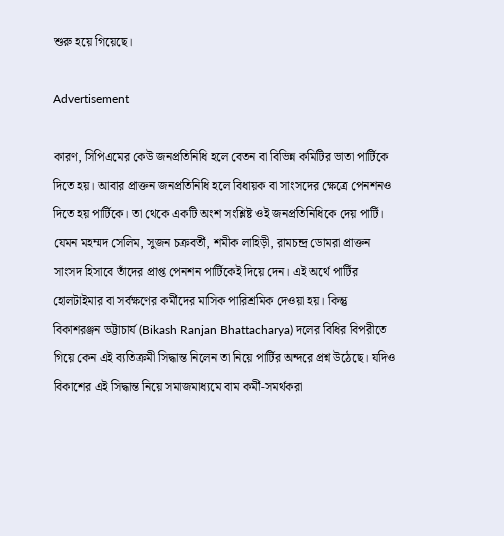শুরু হয়ে গিয়েছে।

Advertisement

কারণ, সিপিএমের কেউ জনপ্রতিনিধি হলে বেতন বা বিভিন্ন কমিটির ভাতা পার্টিকে দিতে হয়। আবার প্রাক্তন জনপ্রতিনিধি হলে বিধায়ক বা সাংসদের ক্ষেত্রে পেনশনও দিতে হয় পার্টিকে। তা থেকে একটি অংশ সংশ্লিষ্ট ওই জনপ্রতিনিধিকে দেয় পার্টি। যেমন মহম্মদ সেলিম, সুজন চক্রবর্তী, শমীক লাহিড়ী, রামচন্দ্র ডোমরা প্রাক্তন সাংসদ হিসাবে তাঁদের প্রাপ্ত পেনশন পার্টিকেই দিয়ে দেন। এই অর্থে পার্টির হোলটাইমার বা সর্বক্ষণের কর্মীদের মাসিক পারিশ্রমিক দেওয়া হয়। কিন্তু বিকাশরঞ্জন ভট্টাচার্য (Bikash Ranjan Bhattacharya) দলের বিধির বিপরীতে গিয়ে কেন এই ব্যতিক্রমী সিদ্ধান্ত নিলেন তা নিয়ে পার্টির অন্দরে প্রশ্ন উঠেছে। যদিও বিকাশের এই সিদ্ধান্ত নিয়ে সমাজমাধ্যমে বাম কর্মী-সমর্থকরা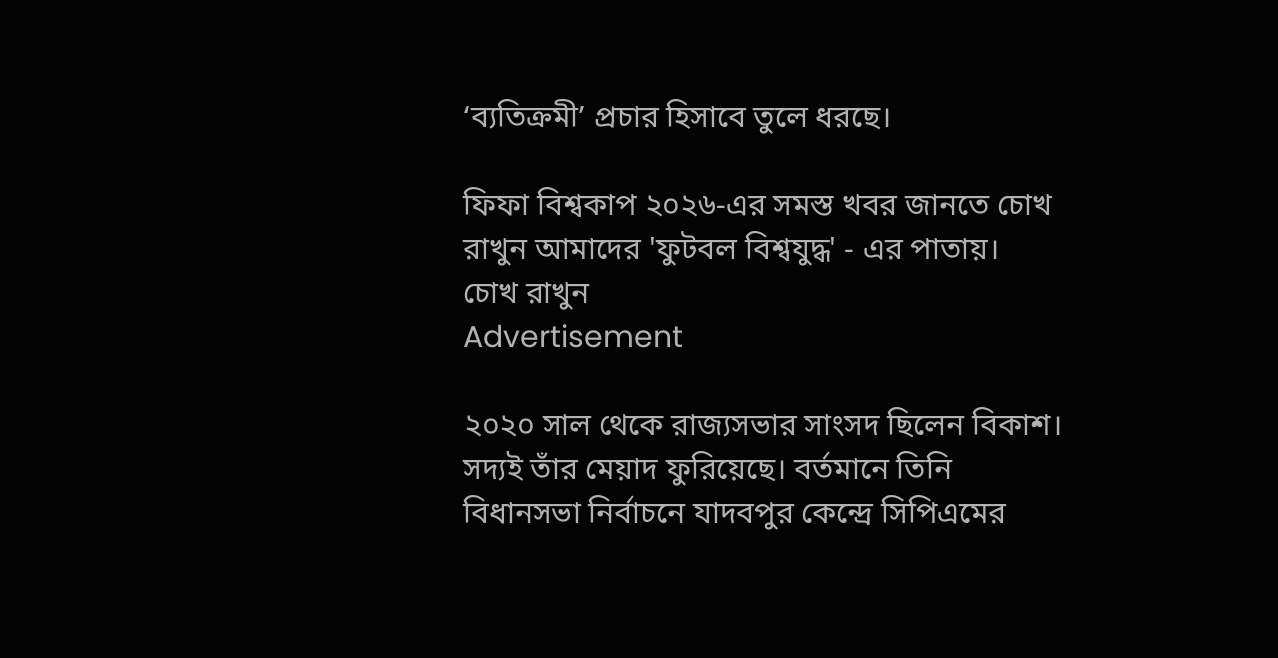‘ব্যতিক্রমী’ প্রচার হিসাবে তুলে ধরছে।

ফিফা বিশ্বকাপ ২০২৬-এর সমস্ত খবর জানতে চোখ রাখুন আমাদের 'ফুটবল বিশ্বযুদ্ধ' - এর পাতায়।
চোখ রাখুন
Advertisement

২০২০ সাল থেকে রাজ্যসভার সাংসদ ছিলেন বিকাশ। সদ্যই তাঁর মেয়াদ ফুরিয়েছে। বর্তমানে তিনি বিধানসভা নির্বাচনে যাদবপুর কেন্দ্রে সিপিএমের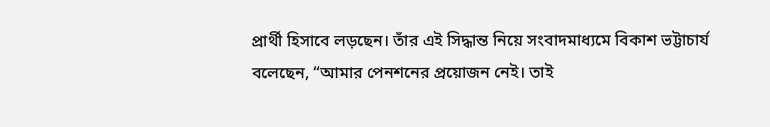প্রার্থী হিসাবে লড়ছেন। তাঁর এই সিদ্ধান্ত নিয়ে সংবাদমাধ্যমে বিকাশ ভট্টাচার্য বলেছেন, “আমার পেনশনের প্রয়োজন নেই। তাই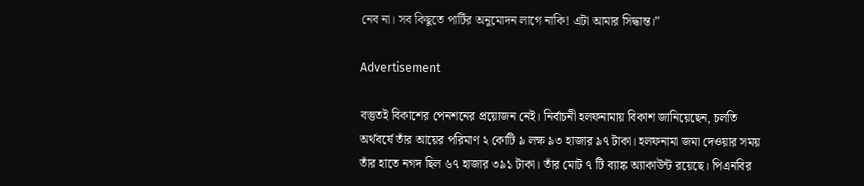নেব না। সব কিছুতে পার্টির অনুমোদন লাগে নাকি! এটা আমার সিদ্ধান্ত।”

Advertisement

বস্তুতই বিকাশের পেনশনের প্রয়োজন নেই। নির্বাচনী হলফনামায় বিকাশ জানিয়েছেন, চলতি অর্থবর্ষে তাঁর আয়ের পরিমাণ ২ কোটি ৯ লক্ষ ৯৩ হাজার ৯৭ টাকা। হলফনামা জমা দেওয়ার সময় তাঁর হাতে নগদ ছিল ৬৭ হাজার ৩৯১ টাকা। তাঁর মোট ৭ টি ব্যাঙ্ক অ্যাকাউন্ট রয়েছে। পিএনবির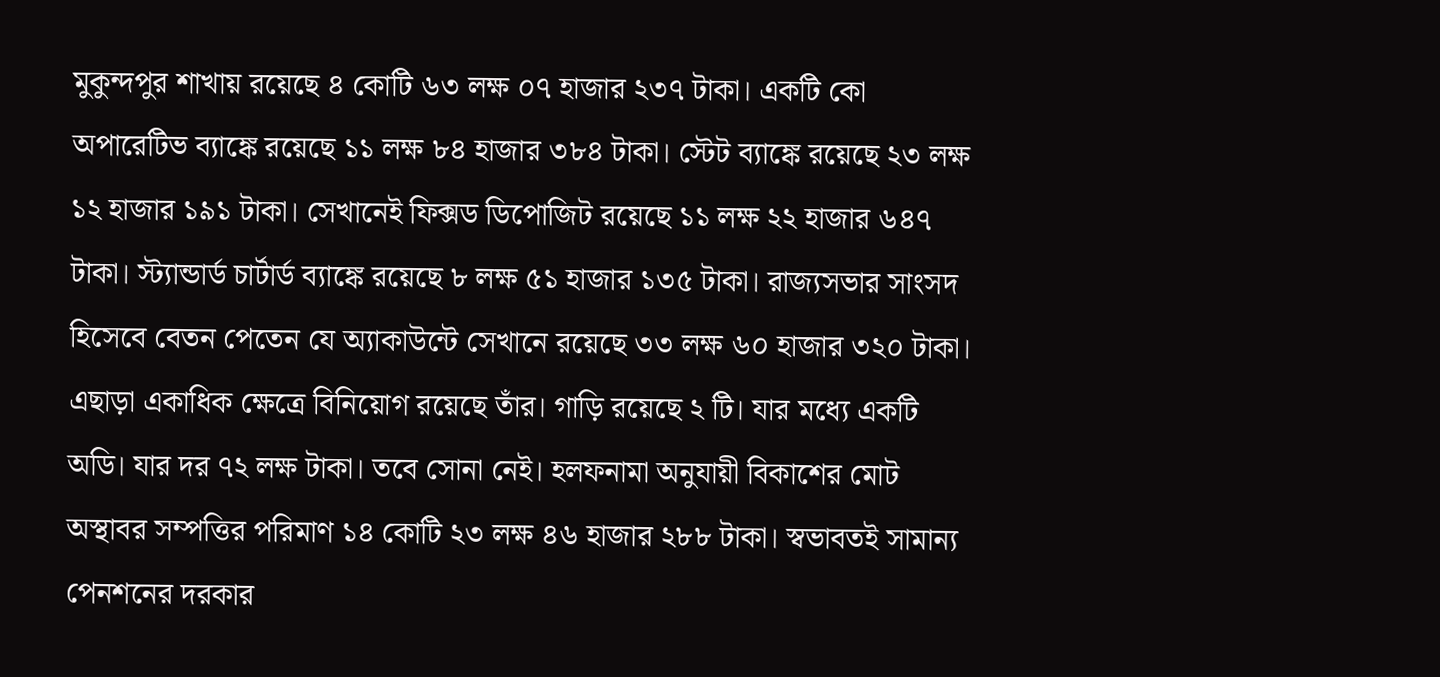মুকুন্দপুর শাখায় রয়েছে ৪ কোটি ৬৩ লক্ষ ০৭ হাজার ২৩৭ টাকা। একটি কো অপারেটিভ ব্যাঙ্কে রয়েছে ১১ লক্ষ ৮৪ হাজার ৩৮৪ টাকা। স্টেট ব্যাঙ্কে রয়েছে ২৩ লক্ষ ১২ হাজার ১৯১ টাকা। সেখানেই ফিক্সড ডিপোজিট রয়েছে ১১ লক্ষ ২২ হাজার ৬৪৭ টাকা। স্ট্যান্ডার্ড চার্টার্ড ব্যাঙ্কে রয়েছে ৮ লক্ষ ৫১ হাজার ১৩৫ টাকা। রাজ্যসভার সাংসদ হিসেবে বেতন পেতেন যে অ্যাকাউন্টে সেখানে রয়েছে ৩৩ লক্ষ ৬০ হাজার ৩২০ টাকা। এছাড়া একাধিক ক্ষেত্রে বিনিয়োগ রয়েছে তাঁর। গাড়ি রয়েছে ২ টি। যার মধ্যে একটি অডি। যার দর ৭২ লক্ষ টাকা। তবে সোনা নেই। হলফনামা অনুযায়ী বিকাশের মোট অস্থাবর সম্পত্তির পরিমাণ ১৪ কোটি ২৩ লক্ষ ৪৬ হাজার ২৮৮ টাকা। স্বভাবতই সামান্য পেনশনের দরকার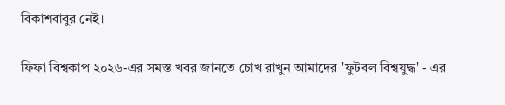বিকাশবাবুর নেই।

ফিফা বিশ্বকাপ ২০২৬-এর সমস্ত খবর জানতে চোখ রাখুন আমাদের 'ফুটবল বিশ্বযুদ্ধ' - এর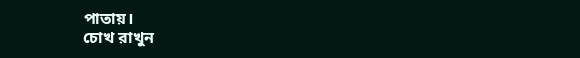পাতায়।
চোখ রাখুন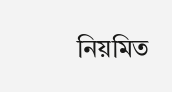নিয়মিত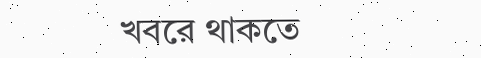খবরে থাকতে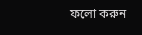ফলো করুন